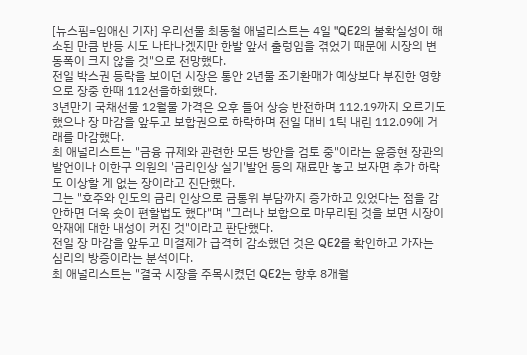[뉴스핌=임애신 기자] 우리선물 최동철 애널리스트는 4일 "QE2의 불확실성이 해소된 만큼 반등 시도 나타나겠지만 한발 앞서 출렁임을 겪었기 때문에 시장의 변동폭이 크지 않을 것"으로 전망했다.
전일 박스권 등락을 보이던 시장은 통안 2년물 조기환매가 예상보다 부진한 영향으로 장중 한때 112선을하회했다.
3년만기 국채선물 12월물 가격은 오후 들어 상승 반전하며 112.19까지 오르기도 했으나 장 마감을 앞두고 보합권으로 하락하며 전일 대비 1틱 내린 112.09에 거래를 마감했다.
최 애널리스트는 "금융 규제와 관련한 모든 방안을 검토 중"이라는 윤증현 장관의 발언이나 이한구 의원의 '금리인상 실기'발언 등의 재료만 놓고 보자면 추가 하락도 이상할 게 없는 장이라고 진단했다.
그는 "호주와 인도의 금리 인상으로 금통위 부담까지 증가하고 있었다는 점을 감안하면 더욱 숏이 편할법도 했다"며 "그러나 보합으로 마무리된 것을 보면 시장이 악재에 대한 내성이 커진 것"이라고 판단했다.
전일 장 마감을 앞두고 미결제가 급격히 감소했던 것은 QE2를 확인하고 가자는 심리의 방증이라는 분석이다.
최 애널리스트는 "결국 시장을 주목시켰던 QE2는 향후 8개월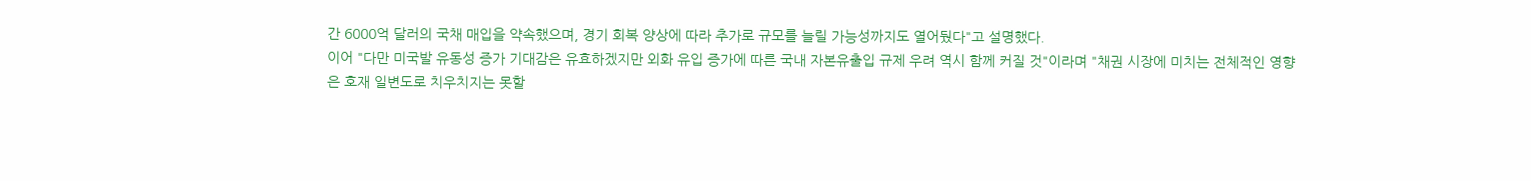간 6000억 달러의 국채 매입을 약속했으며, 경기 회복 양상에 따라 추가로 규모를 늘릴 가능성까지도 열어뒀다"고 설명했다.
이어 "다만 미국발 유동성 증가 기대감은 유효하겠지만 외화 유입 증가에 따른 국내 자본유출입 규제 우려 역시 함께 커질 것"이라며 "채권 시장에 미치는 전체적인 영향은 호재 일변도로 치우치지는 못할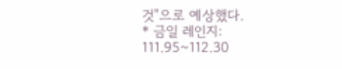것"으로 예상했다.
* 금일 레인지: 111.95~112.30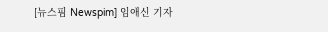[뉴스핌 Newspim] 임애신 기자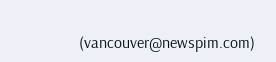(vancouver@newspim.com)